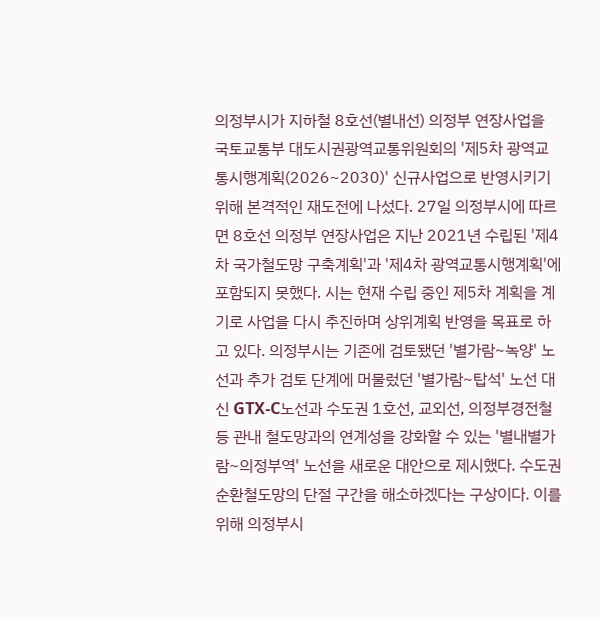의정부시가 지하철 8호선(별내선) 의정부 연장사업을 국토교통부 대도시권광역교통위원회의 '제5차 광역교통시행계획(2026~2030)' 신규사업으로 반영시키기 위해 본격적인 재도전에 나섰다. 27일 의정부시에 따르면 8호선 의정부 연장사업은 지난 2021년 수립된 '제4차 국가철도망 구축계획'과 '제4차 광역교통시행계획'에 포함되지 못했다. 시는 현재 수립 중인 제5차 계획을 계기로 사업을 다시 추진하며 상위계획 반영을 목표로 하고 있다. 의정부시는 기존에 검토됐던 '별가람~녹양' 노선과 추가 검토 단계에 머물렀던 '별가람~탑석' 노선 대신 GTX-C노선과 수도권 1호선, 교외선, 의정부경전철 등 관내 철도망과의 연계성을 강화할 수 있는 '별내별가람~의정부역' 노선을 새로운 대안으로 제시했다. 수도권 순환철도망의 단절 구간을 해소하겠다는 구상이다. 이를 위해 의정부시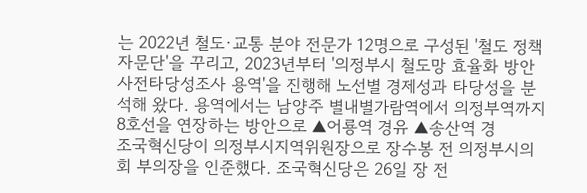는 2022년 철도·교통 분야 전문가 12명으로 구성된 '철도 정책 자문단'을 꾸리고, 2023년부터 '의정부시 철도망 효율화 방안 사전타당성조사 용역'을 진행해 노선별 경제성과 타당성을 분석해 왔다. 용역에서는 남양주 별내별가람역에서 의정부역까지 8호선을 연장하는 방안으로 ▲어룡역 경유 ▲송산역 경
조국혁신당이 의정부시지역위원장으로 장수봉 전 의정부시의회 부의장을 인준했다. 조국혁신당은 26일 장 전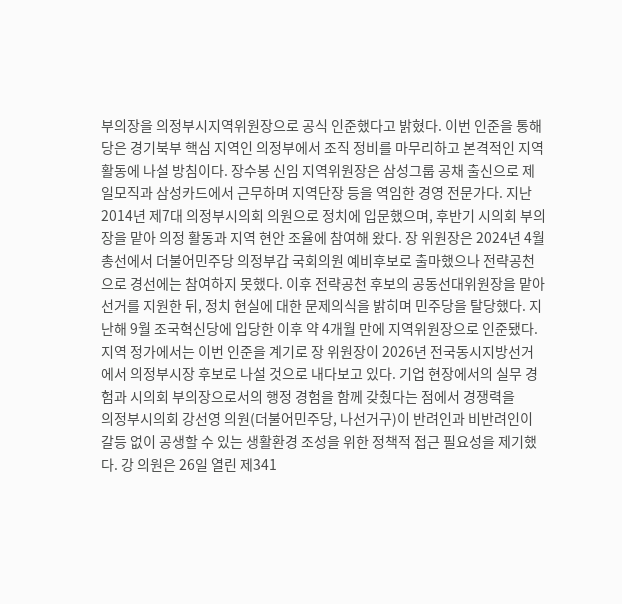부의장을 의정부시지역위원장으로 공식 인준했다고 밝혔다. 이번 인준을 통해 당은 경기북부 핵심 지역인 의정부에서 조직 정비를 마무리하고 본격적인 지역 활동에 나설 방침이다. 장수봉 신임 지역위원장은 삼성그룹 공채 출신으로 제일모직과 삼성카드에서 근무하며 지역단장 등을 역임한 경영 전문가다. 지난 2014년 제7대 의정부시의회 의원으로 정치에 입문했으며, 후반기 시의회 부의장을 맡아 의정 활동과 지역 현안 조율에 참여해 왔다. 장 위원장은 2024년 4월 총선에서 더불어민주당 의정부갑 국회의원 예비후보로 출마했으나 전략공천으로 경선에는 참여하지 못했다. 이후 전략공천 후보의 공동선대위원장을 맡아 선거를 지원한 뒤, 정치 현실에 대한 문제의식을 밝히며 민주당을 탈당했다. 지난해 9월 조국혁신당에 입당한 이후 약 4개월 만에 지역위원장으로 인준됐다. 지역 정가에서는 이번 인준을 계기로 장 위원장이 2026년 전국동시지방선거에서 의정부시장 후보로 나설 것으로 내다보고 있다. 기업 현장에서의 실무 경험과 시의회 부의장으로서의 행정 경험을 함께 갖췄다는 점에서 경쟁력을
의정부시의회 강선영 의원(더불어민주당, 나선거구)이 반려인과 비반려인이 갈등 없이 공생할 수 있는 생활환경 조성을 위한 정책적 접근 필요성을 제기했다. 강 의원은 26일 열린 제341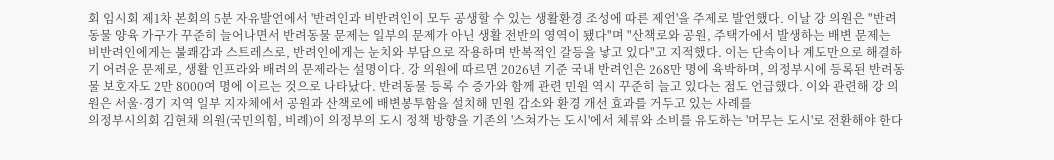회 임시회 제1차 본회의 5분 자유발언에서 '반려인과 비반려인이 모두 공생할 수 있는 생활환경 조성에 따른 제언'을 주제로 발언했다. 이날 강 의원은 "반려동물 양육 가구가 꾸준히 늘어나면서 반려동물 문제는 일부의 문제가 아닌 생활 전반의 영역이 됐다"며 "산책로와 공원, 주택가에서 발생하는 배변 문제는 비반려인에게는 불쾌감과 스트레스로, 반려인에게는 눈치와 부담으로 작용하며 반복적인 갈등을 낳고 있다"고 지적했다. 이는 단속이나 계도만으로 해결하기 어려운 문제로, 생활 인프라와 배려의 문제라는 설명이다. 강 의원에 따르면 2026년 기준 국내 반려인은 268만 명에 육박하며, 의정부시에 등록된 반려동물 보호자도 2만 8000여 명에 이르는 것으로 나타났다. 반려동물 등록 수 증가와 함께 관련 민원 역시 꾸준히 늘고 있다는 점도 언급했다. 이와 관련해 강 의원은 서울·경기 지역 일부 지자체에서 공원과 산책로에 배변봉투함을 설치해 민원 감소와 환경 개선 효과를 거두고 있는 사례를
의정부시의회 김현채 의원(국민의힘, 비례)이 의정부의 도시 정책 방향을 기존의 '스쳐가는 도시'에서 체류와 소비를 유도하는 '머무는 도시'로 전환해야 한다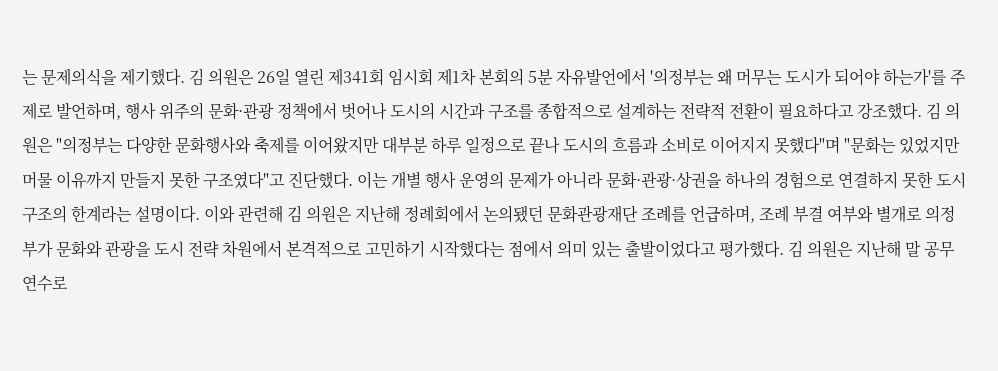는 문제의식을 제기했다. 김 의원은 26일 열린 제341회 임시회 제1차 본회의 5분 자유발언에서 '의정부는 왜 머무는 도시가 되어야 하는가'를 주제로 발언하며, 행사 위주의 문화·관광 정책에서 벗어나 도시의 시간과 구조를 종합적으로 설계하는 전략적 전환이 필요하다고 강조했다. 김 의원은 "의정부는 다양한 문화행사와 축제를 이어왔지만 대부분 하루 일정으로 끝나 도시의 흐름과 소비로 이어지지 못했다"며 "문화는 있었지만 머물 이유까지 만들지 못한 구조였다"고 진단했다. 이는 개별 행사 운영의 문제가 아니라 문화·관광·상권을 하나의 경험으로 연결하지 못한 도시 구조의 한계라는 설명이다. 이와 관련해 김 의원은 지난해 정례회에서 논의됐던 문화관광재단 조례를 언급하며, 조례 부결 여부와 별개로 의정부가 문화와 관광을 도시 전략 차원에서 본격적으로 고민하기 시작했다는 점에서 의미 있는 출발이었다고 평가했다. 김 의원은 지난해 말 공무연수로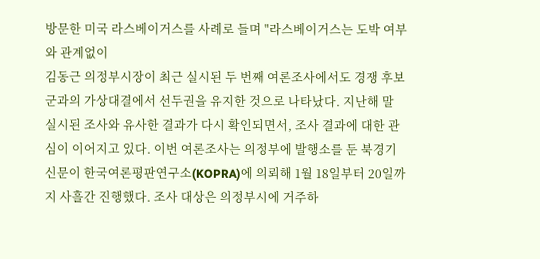방문한 미국 라스베이거스를 사례로 들며 "라스베이거스는 도박 여부와 관계없이
김동근 의정부시장이 최근 실시된 두 번째 여론조사에서도 경쟁 후보군과의 가상대결에서 선두권을 유지한 것으로 나타났다. 지난해 말 실시된 조사와 유사한 결과가 다시 확인되면서, 조사 결과에 대한 관심이 이어지고 있다. 이번 여론조사는 의정부에 발행소를 둔 북경기신문이 한국여론평판연구소(KOPRA)에 의뢰해 1월 18일부터 20일까지 사흘간 진행했다. 조사 대상은 의정부시에 거주하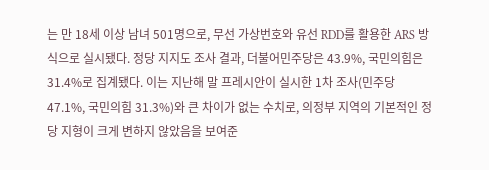는 만 18세 이상 남녀 501명으로, 무선 가상번호와 유선 RDD를 활용한 ARS 방식으로 실시됐다. 정당 지지도 조사 결과, 더불어민주당은 43.9%, 국민의힘은 31.4%로 집계됐다. 이는 지난해 말 프레시안이 실시한 1차 조사(민주당 47.1%, 국민의힘 31.3%)와 큰 차이가 없는 수치로, 의정부 지역의 기본적인 정당 지형이 크게 변하지 않았음을 보여준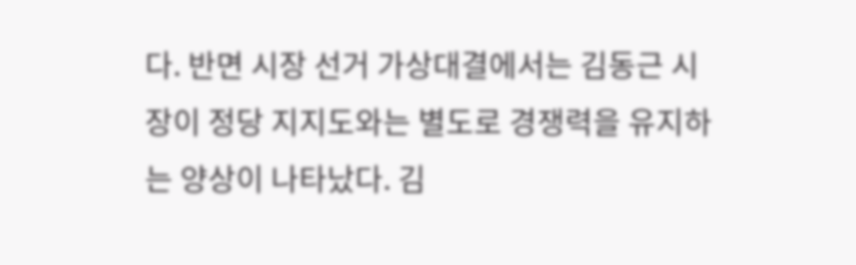다. 반면 시장 선거 가상대결에서는 김동근 시장이 정당 지지도와는 별도로 경쟁력을 유지하는 양상이 나타났다. 김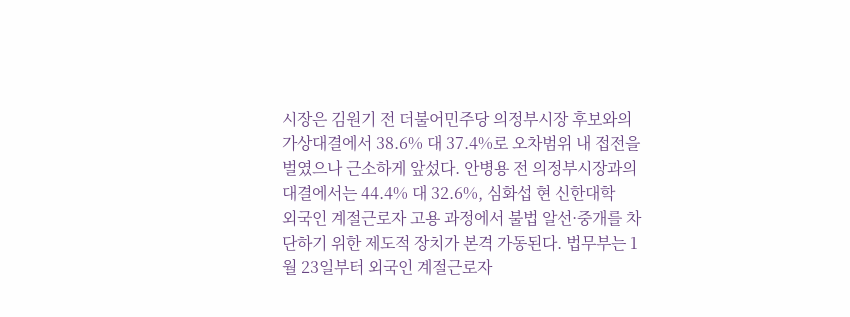시장은 김원기 전 더불어민주당 의정부시장 후보와의 가상대결에서 38.6% 대 37.4%로 오차범위 내 접전을 벌였으나 근소하게 앞섰다. 안병용 전 의정부시장과의 대결에서는 44.4% 대 32.6%, 심화섭 현 신한대학
외국인 계절근로자 고용 과정에서 불법 알선·중개를 차단하기 위한 제도적 장치가 본격 가동된다. 법무부는 1월 23일부터 외국인 계절근로자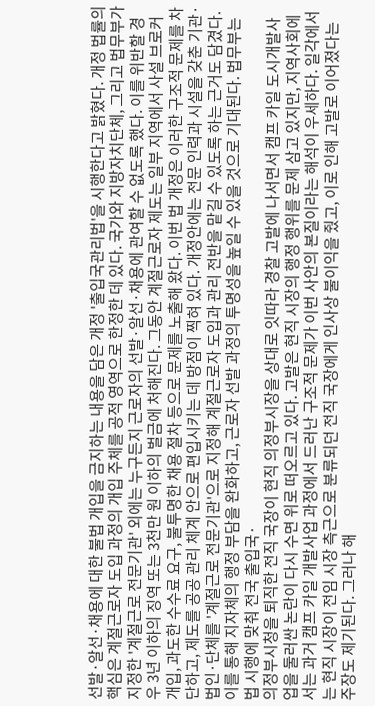선발·알선·채용에 대한 불법 개입을 금지하는 내용을 담은 개정 '출입국관리법'을 시행한다고 밝혔다. 개정 법률의 핵심은 계절근로자 도입 과정의 개입 주체를 공적 영역으로 한정한 데 있다. 국가와 지방자치단체, 그리고 법무부가 지정한 '계절근로 전문기관' 외에는 누구든지 근로자의 선발·알선·채용에 관여할 수 없도록 했다. 이를 위반할 경우 3년 이하의 징역 또는 3천만 원 이하의 벌금에 처해진다. 그동안 계절근로자 제도는 일부 지역에서 사설 브로커 개입, 과도한 수수료 요구, 불투명한 채용 절차 등으로 문제를 노출해 왔다. 이번 법 개정은 이러한 구조적 문제를 차단하고, 제도를 공공 관리 체계 안으로 편입시키는 데 방점이 찍혀 있다. 개정안에는 전문 인력과 시설을 갖춘 기관·법인·단체를 '계절근로 전문기관'으로 지정해 계절근로자 도입과 관리 전반을 맡길 수 있도록 하는 근거도 담겼다. 이를 통해 지자체의 행정 부담을 완화하고, 근로자 선발 과정의 투명성을 높일 수 있을 것으로 기대된다. 법무부는 법 시행에 맞춰 전국 출입국·
의정부시청을 퇴직한 전직 국장이 현직 의정부시장을 상대로 잇따라 경찰 고발에 나서면서 캠프 카일 도시개발사업을 둘러싼 논란이 다시 수면 위로 떠오르고 있다. 고발은 현직 시장의 행정 행위를 문제 삼고 있지만, 지역사회에서는 과거 캠프 카일 개발사업 과정에서 드러난 구조적 문제가 이번 사안의 본질이라는 해석이 우세하다. 일각에서는 현직 시장이 전임 시장 측근으로 분류되던 전직 국장에게 인사상 불이익을 줬고, 이로 인해 고발로 이어졌다는 주장도 제기된다. 그러나 해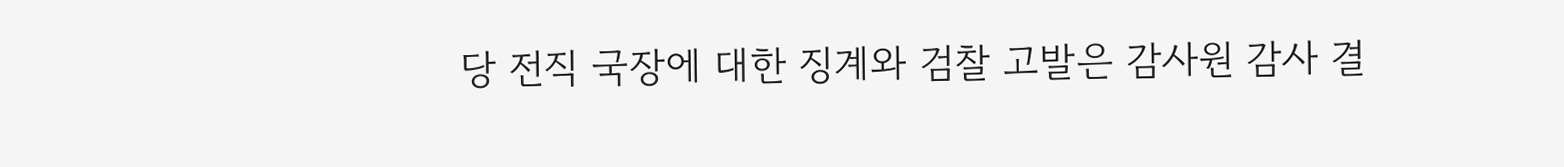당 전직 국장에 대한 징계와 검찰 고발은 감사원 감사 결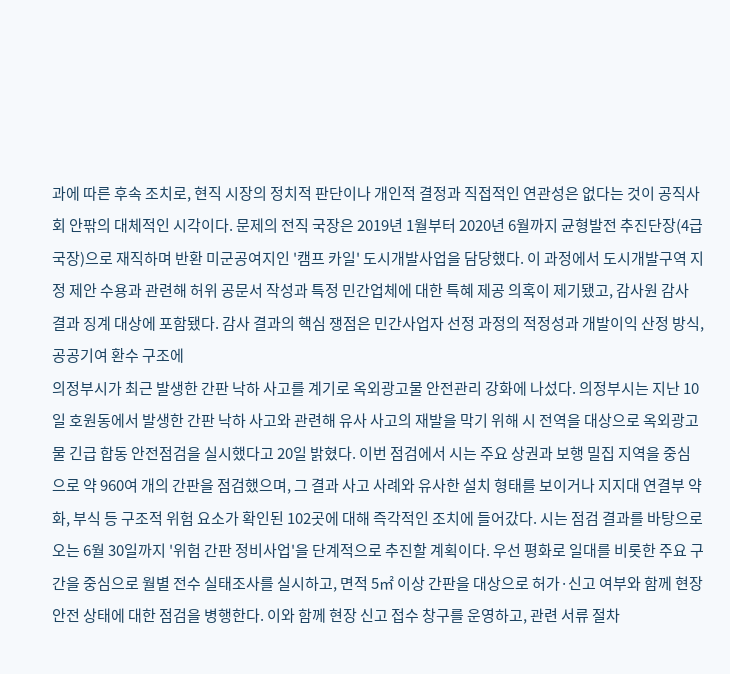과에 따른 후속 조치로, 현직 시장의 정치적 판단이나 개인적 결정과 직접적인 연관성은 없다는 것이 공직사회 안팎의 대체적인 시각이다. 문제의 전직 국장은 2019년 1월부터 2020년 6월까지 균형발전 추진단장(4급 국장)으로 재직하며 반환 미군공여지인 '캠프 카일' 도시개발사업을 담당했다. 이 과정에서 도시개발구역 지정 제안 수용과 관련해 허위 공문서 작성과 특정 민간업체에 대한 특혜 제공 의혹이 제기됐고, 감사원 감사 결과 징계 대상에 포함됐다. 감사 결과의 핵심 쟁점은 민간사업자 선정 과정의 적정성과 개발이익 산정 방식, 공공기여 환수 구조에
의정부시가 최근 발생한 간판 낙하 사고를 계기로 옥외광고물 안전관리 강화에 나섰다. 의정부시는 지난 10일 호원동에서 발생한 간판 낙하 사고와 관련해 유사 사고의 재발을 막기 위해 시 전역을 대상으로 옥외광고물 긴급 합동 안전점검을 실시했다고 20일 밝혔다. 이번 점검에서 시는 주요 상권과 보행 밀집 지역을 중심으로 약 960여 개의 간판을 점검했으며, 그 결과 사고 사례와 유사한 설치 형태를 보이거나 지지대 연결부 약화, 부식 등 구조적 위험 요소가 확인된 102곳에 대해 즉각적인 조치에 들어갔다. 시는 점검 결과를 바탕으로 오는 6월 30일까지 '위험 간판 정비사업'을 단계적으로 추진할 계획이다. 우선 평화로 일대를 비롯한 주요 구간을 중심으로 월별 전수 실태조사를 실시하고, 면적 5㎡ 이상 간판을 대상으로 허가·신고 여부와 함께 현장 안전 상태에 대한 점검을 병행한다. 이와 함께 현장 신고 접수 창구를 운영하고, 관련 서류 절차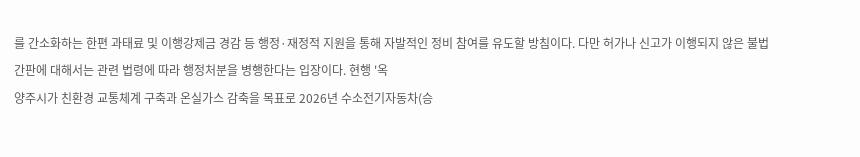를 간소화하는 한편 과태료 및 이행강제금 경감 등 행정·재정적 지원을 통해 자발적인 정비 참여를 유도할 방침이다. 다만 허가나 신고가 이행되지 않은 불법 간판에 대해서는 관련 법령에 따라 행정처분을 병행한다는 입장이다. 현행 '옥
양주시가 친환경 교통체계 구축과 온실가스 감축을 목표로 2026년 수소전기자동차(승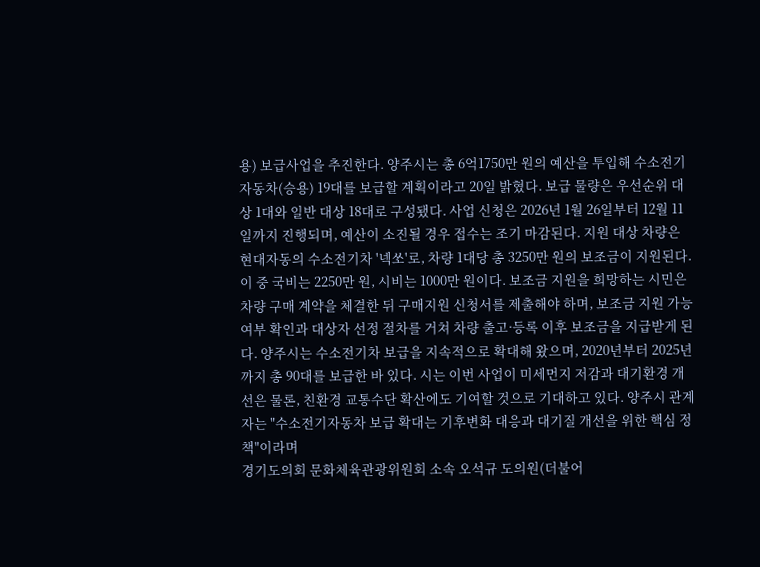용) 보급사업을 추진한다. 양주시는 총 6억1750만 원의 예산을 투입해 수소전기자동차(승용) 19대를 보급할 계획이라고 20일 밝혔다. 보급 물량은 우선순위 대상 1대와 일반 대상 18대로 구성됐다. 사업 신청은 2026년 1월 26일부터 12월 11일까지 진행되며, 예산이 소진될 경우 접수는 조기 마감된다. 지원 대상 차량은 현대자동의 수소전기차 '넥쏘'로, 차량 1대당 총 3250만 원의 보조금이 지원된다. 이 중 국비는 2250만 원, 시비는 1000만 원이다. 보조금 지원을 희망하는 시민은 차량 구매 계약을 체결한 뒤 구매지원 신청서를 제출해야 하며, 보조금 지원 가능 여부 확인과 대상자 선정 절차를 거쳐 차량 출고·등록 이후 보조금을 지급받게 된다. 양주시는 수소전기차 보급을 지속적으로 확대해 왔으며, 2020년부터 2025년까지 총 90대를 보급한 바 있다. 시는 이번 사업이 미세먼지 저감과 대기환경 개선은 물론, 친환경 교통수단 확산에도 기여할 것으로 기대하고 있다. 양주시 관계자는 "수소전기자동차 보급 확대는 기후변화 대응과 대기질 개선을 위한 핵심 정책"이라며
경기도의회 문화체육관광위원회 소속 오석규 도의원(더불어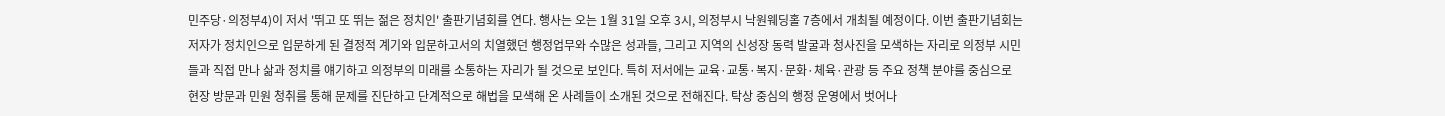민주당·의정부4)이 저서 '뛰고 또 뛰는 젊은 정치인' 출판기념회를 연다. 행사는 오는 1월 31일 오후 3시, 의정부시 낙원웨딩홀 7층에서 개최될 예정이다. 이번 출판기념회는 저자가 정치인으로 입문하게 된 결정적 계기와 입문하고서의 치열했던 행정업무와 수많은 성과들, 그리고 지역의 신성장 동력 발굴과 청사진을 모색하는 자리로 의정부 시민들과 직접 만나 삶과 정치를 얘기하고 의정부의 미래를 소통하는 자리가 될 것으로 보인다. 특히 저서에는 교육·교통·복지·문화·체육·관광 등 주요 정책 분야를 중심으로 현장 방문과 민원 청취를 통해 문제를 진단하고 단계적으로 해법을 모색해 온 사례들이 소개된 것으로 전해진다. 탁상 중심의 행정 운영에서 벗어나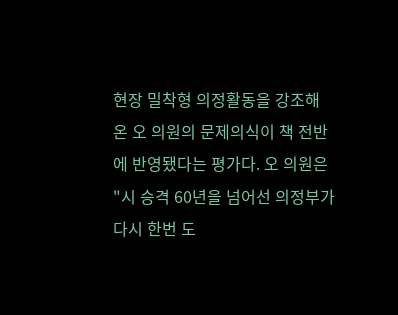현장 밀착형 의정활동을 강조해 온 오 의원의 문제의식이 책 전반에 반영됐다는 평가다. 오 의원은 "시 승격 60년을 넘어선 의정부가 다시 한번 도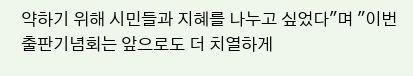약하기 위해 시민들과 지혜를 나누고 싶었다"며 "이번 출판기념회는 앞으로도 더 치열하게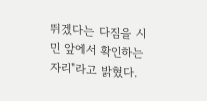뛰겠다는 다짐을 시민 앞에서 확인하는 자리"라고 밝혔다.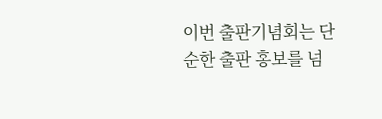이번 출판기념회는 단순한 출판 홍보를 넘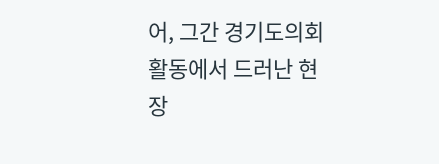어, 그간 경기도의회 활동에서 드러난 현장